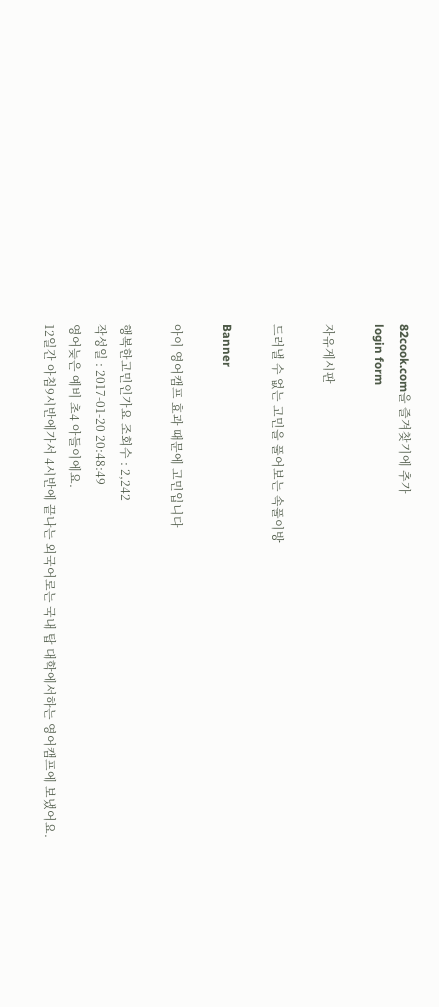82cook.com을 즐겨찾기에 추가
login form

자유게시판

드러낼 수 없는 고민을 풀어보는 속풀이방

Banner

아이 영어캠프 효과 때문에 고민입니다

행복한고민인가요 조회수 : 2,242
작성일 : 2017-01-20 20:48:49
영어늦은 예비 초4 아들이에요.
12일간 아침9시반에가서 4시반에 끝나는 외국어로는 국내 탑 대학에서하는 영어캠프에 보냈어요.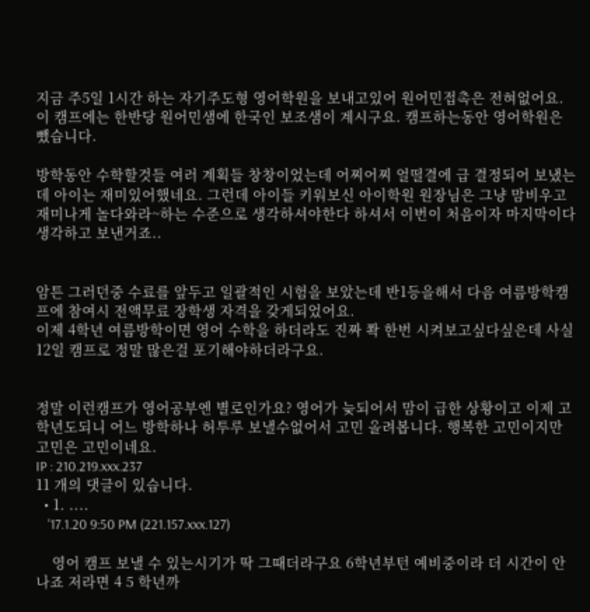지금 주5일 1시간 하는 자기주도형 영어학원을 보내고있어 원어민접촉은 전혀없어요. 이 캠프에는 한반당 원어민샘에 한국인 보조샘이 계시구요. 캠프하는동안 영어학원은 뺐습니다.

방학동안 수학할것들 여러 계획들 창창이었는데 어찌어찌 얼떨결에 급 결정되어 보냈는데 아이는 재미있어했네요. 그런데 아이들 키워보신 아이학원 원장님은 그냥 맘비우고 재미나게 놀다와라~하는 수준으로 생각하셔야한다 하셔서 이번이 처음이자 마지막이다 생각하고 보낸거죠..


암튼 그러던중 수료를 앞두고 일괄적인 시험을 보았는데 반1등을해서 다음 여름방학캠프에 참여시 전액무료 장학생 자격을 갖게되었어요.
이제 4학년 여름방학이면 영어 수학을 하더라도 진짜 쫙 한번 시켜보고싶다싶은데 사실 12일 캠프로 정말 많은걸 포기해야하더라구요.


정말 이런캠프가 영어공부엔 별로인가요? 영어가 늦되어서 맘이 급한 상황이고 이제 고학년도되니 어느 방학하나 허투루 보낼수없어서 고민 올려봅니다. 행복한 고민이지만 고민은 고민이네요.
IP : 210.219.xxx.237
11 개의 댓글이 있습니다.
  • 1. ....
    '17.1.20 9:50 PM (221.157.xxx.127)

    영어 캠프 보낼 수 있는시기가 딱 그때더라구요 6학년부턴 예비중이라 더 시간이 안나죠 저라면 4 5 학년까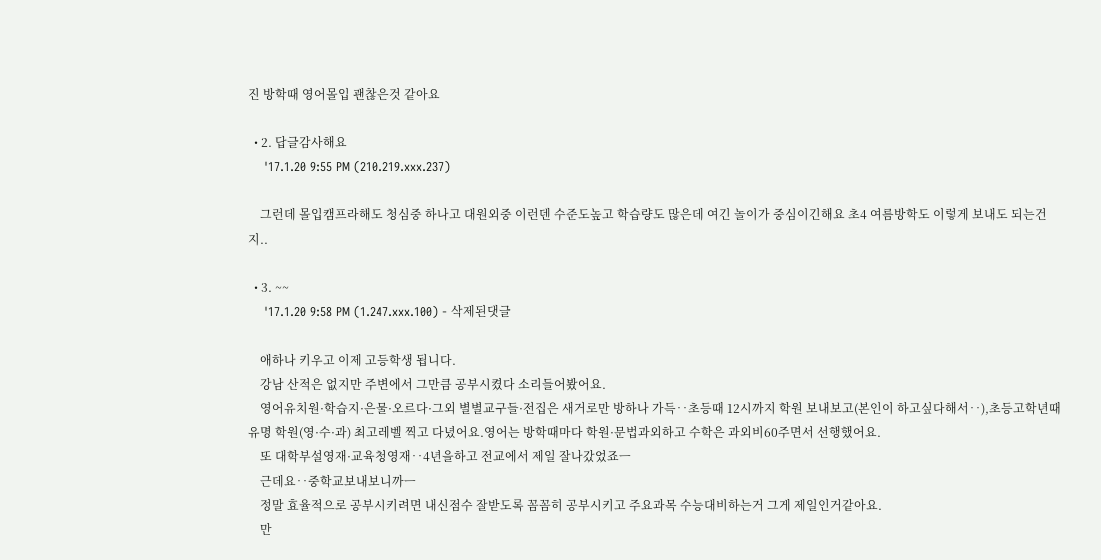진 방학때 영어몰입 괜찮은것 같아요

  • 2. 답글감사해요
    '17.1.20 9:55 PM (210.219.xxx.237)

    그런데 몰입캠프라해도 청심중 하나고 대원외중 이런덴 수준도높고 학습량도 많은데 여긴 놀이가 중심이긴해요 초4 여름방학도 이렇게 보내도 되는건지..

  • 3. ~~
    '17.1.20 9:58 PM (1.247.xxx.100) - 삭제된댓글

    애하나 키우고 이제 고등학생 됩니다.
    강남 산적은 없지만 주변에서 그만큼 공부시켰다 소리들어봤어요.
    영어유치원·학습지·은물·오르다·그외 별별교구들·전집은 새거로만 방하나 가득‥초등때 12시까지 학원 보내보고(본인이 하고싶다해서‥),초등고학년때 유명 학원(영·수·과) 최고레벨 찍고 다녔어요.영어는 방학때마다 학원·문법과외하고 수학은 과외비60주면서 선행했어요.
    또 대학부설영재·교육청영재‥4년을하고 전교에서 제일 잘나갔었죠ㅡ
    근데요‥중학교보내보니까ㅡ
    정말 효율적으로 공부시키려면 내신점수 잘받도록 꼼꼼히 공부시키고 주요과목 수능대비하는거 그게 제일인거같아요.
    만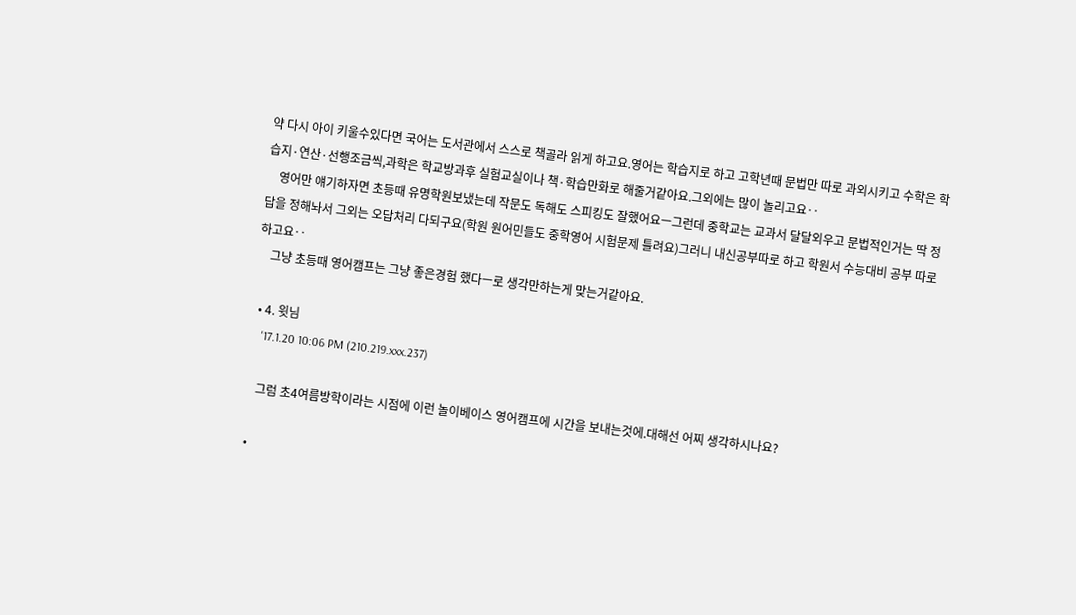약 다시 아이 키울수있다면 국어는 도서관에서 스스로 책골라 읽게 하고요.영어는 학습지로 하고 고학년때 문법만 따로 과외시키고 수학은 학습지·연산·선행조금씩,과학은 학교방과후 실험교실이나 책·학습만화로 해줄거같아요.그외에는 많이 놀리고요‥
    영어만 얘기하자면 초등때 유명학원보냈는데 작문도 독해도 스피킹도 잘했어요ㅡ그런데 중학교는 교과서 달달외우고 문법적인거는 딱 정답을 정해놔서 그외는 오답처리 다되구요(학원 원어민들도 중학영어 시험문제 틀려요)그러니 내신공부따로 하고 학원서 수능대비 공부 따로하고요‥
    그냥 초등때 영어캠프는 그냥 좋은경험 했다ㅡ로 생각만하는게 맞는거같아요.

  • 4. 윗님
    '17.1.20 10:06 PM (210.219.xxx.237)

    그럼 초4여름방학이라는 시점에 이런 놀이베이스 영어캠프에 시간을 보내는것에.대해선 어찌 생각하시나요?

  •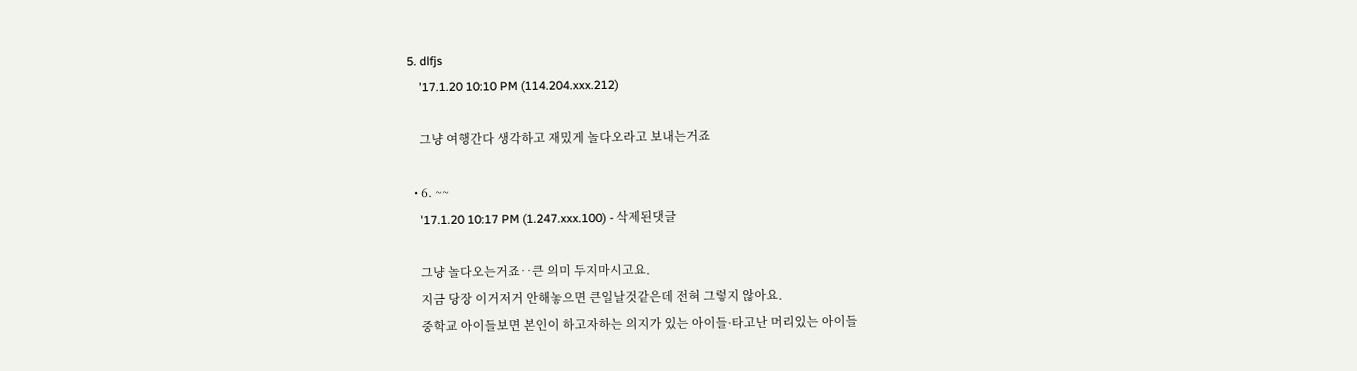5. dlfjs
    '17.1.20 10:10 PM (114.204.xxx.212)

    그냥 여행간다 생각하고 재밌게 놀다오라고 보내는거죠

  • 6. ~~
    '17.1.20 10:17 PM (1.247.xxx.100) - 삭제된댓글

    그냥 놀다오는거죠‥큰 의미 두지마시고요.
    지금 당장 이거저거 안해놓으면 큰일날것같은데 전혀 그렇지 않아요.
    중학교 아이들보면 본인이 하고자하는 의지가 있는 아이들·타고난 머리있는 아이들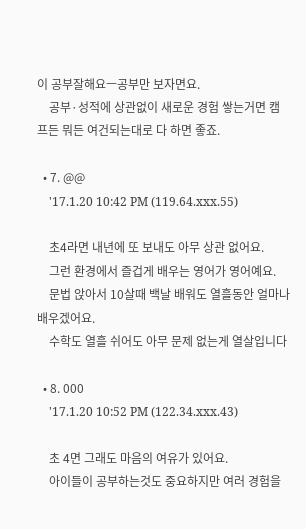이 공부잘해요ㅡ공부만 보자면요.
    공부·성적에 상관없이 새로운 경험 쌓는거면 캠프든 뭐든 여건되는대로 다 하면 좋죠.

  • 7. @@
    '17.1.20 10:42 PM (119.64.xxx.55)

    초4라면 내년에 또 보내도 아무 상관 없어요.
    그런 환경에서 즐겁게 배우는 영어가 영어예요.
    문법 앉아서 10살때 백날 배워도 열흘동안 얼마나 배우겠어요.
    수학도 열흘 쉬어도 아무 문제 없는게 열살입니다

  • 8. 000
    '17.1.20 10:52 PM (122.34.xxx.43)

    초 4면 그래도 마음의 여유가 있어요.
    아이들이 공부하는것도 중요하지만 여러 경험을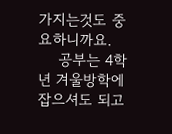가지는것도 중요하니까요.
    공부는 4학년 겨울방학에 잡으셔도 되고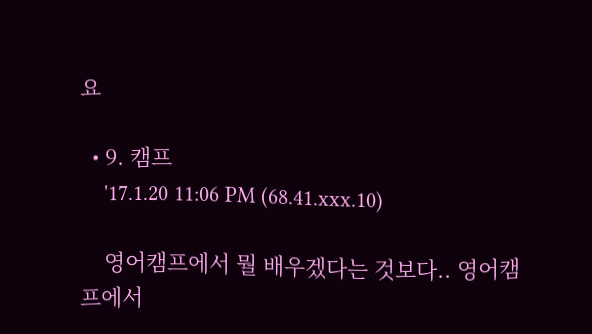요

  • 9. 캠프
    '17.1.20 11:06 PM (68.41.xxx.10)

    영어캠프에서 뭘 배우겠다는 것보다.. 영어캠프에서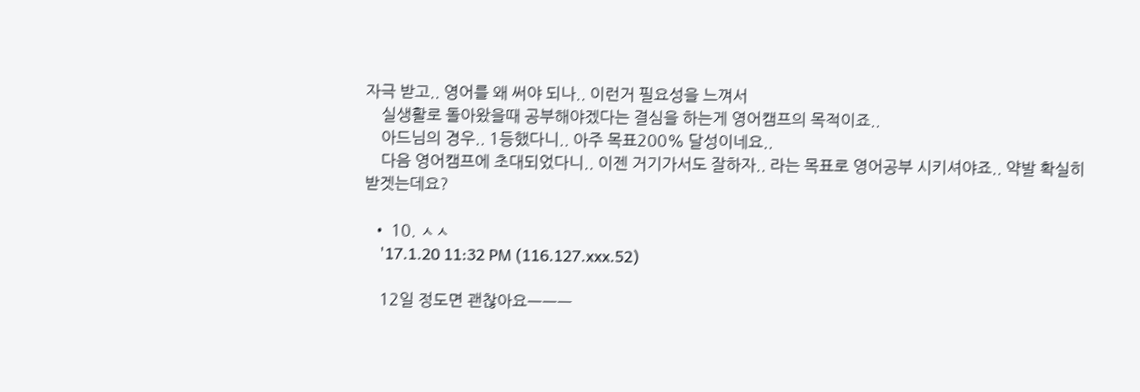자극 받고.. 영어를 왜 써야 되나.. 이런거 필요성을 느껴서
    실생활로 돌아왔을때 공부해야겠다는 결심을 하는게 영어캠프의 목적이죠..
    아드님의 경우.. 1등했다니.. 아주 목표200% 달성이네요..
    다음 영어캠프에 초대되었다니.. 이젠 거기가서도 잘하자.. 라는 목표로 영어공부 시키셔야죠.. 약발 확실히 받겟는데요?

  • 10. ㅅㅅ
    '17.1.20 11:32 PM (116.127.xxx.52)

    12일 정도면 괜찮아요ㅡㅡㅡ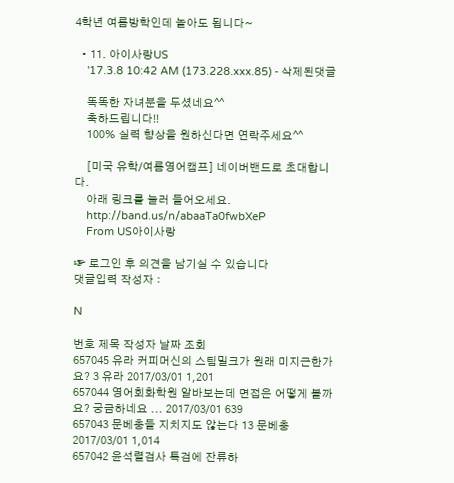4학년 여름방학인데 놀아도 됩니다~

  • 11. 아이사랑US
    '17.3.8 10:42 AM (173.228.xxx.85) - 삭제된댓글

    똑똑한 자녀분을 두셨네요^^
    축하드립니다!!
    100% 실력 향상을 원하신다면 연락주세요^^

    [미국 유학/여름영어캠프] 네이버밴드로 초대합니다.
    아래 링크를 눌러 들어오세요.
    http://band.us/n/abaaTa0fwbXeP
    From US아이사랑

☞ 로그인 후 의견을 남기실 수 있습니다
댓글입력 작성자 :

N

번호 제목 작성자 날짜 조회
657045 유라 커피머신의 스팀밀크가 원래 미지근한가요? 3 유라 2017/03/01 1,201
657044 영어회화학원 알바보는데 면접은 어떻게 볼까요? 궁금하네요 ... 2017/03/01 639
657043 문베충들 지치지도 않는다 13 문베충 2017/03/01 1,014
657042 윤석렬검사 특검에 잔류하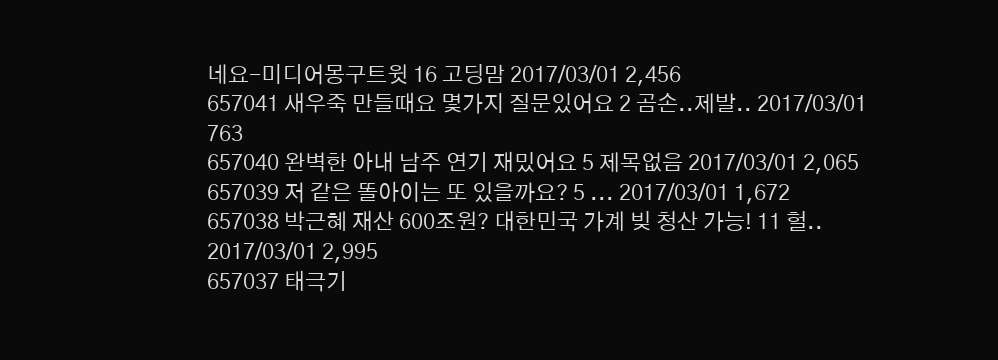네요-미디어몽구트윗 16 고딩맘 2017/03/01 2,456
657041 새우죽 만들때요 몇가지 질문있어요 2 곰손..제발.. 2017/03/01 763
657040 완벽한 아내 남주 연기 재밌어요 5 제목없음 2017/03/01 2,065
657039 저 같은 똘아이는 또 있을까요? 5 ... 2017/03/01 1,672
657038 박근혜 재산 600조원? 대한민국 가계 빚 청산 가능! 11 헐.. 2017/03/01 2,995
657037 태극기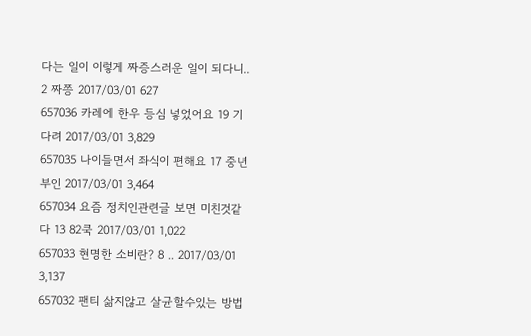다는 일이 이렇게 짜증스러운 일이 되다니.. 2 짜쯩 2017/03/01 627
657036 카레에 한우 등심 넣었어요 19 기다려 2017/03/01 3,829
657035 나이들면서 좌식이 편해요 17 중년부인 2017/03/01 3,464
657034 요즘 정치인관련글 보면 미친것같다 13 82쿡 2017/03/01 1,022
657033 현명한 소비란? 8 .. 2017/03/01 3,137
657032 팬티 삶지않고 살균할수있는 방법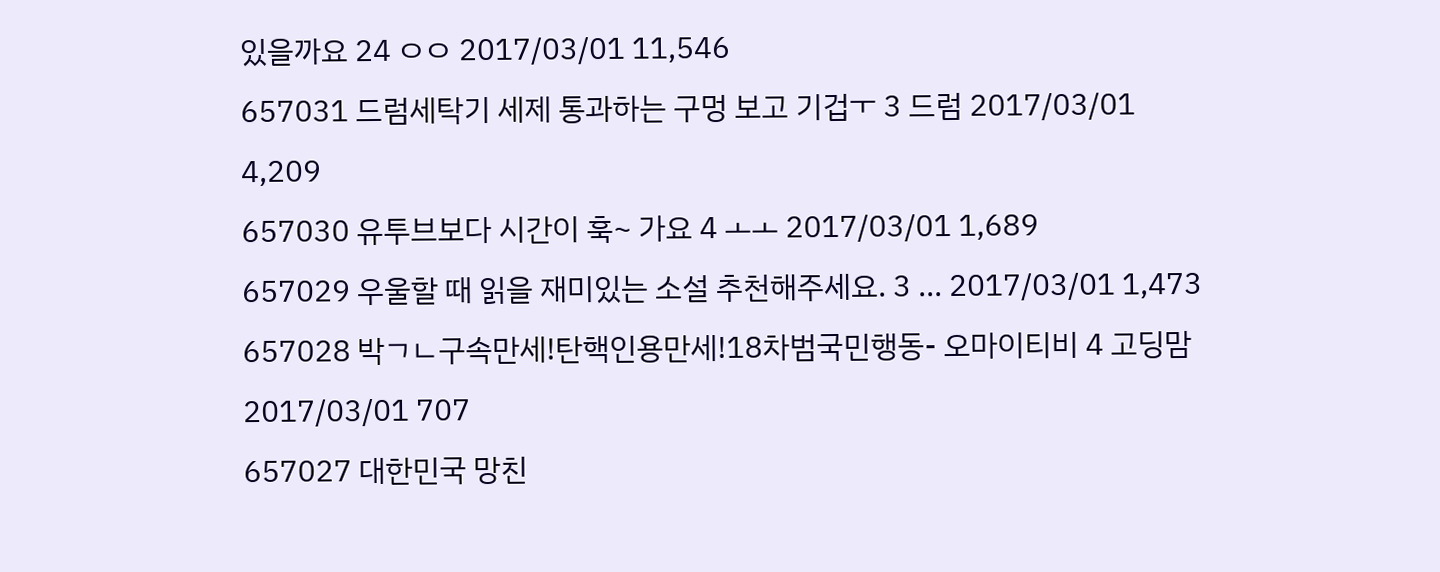있을까요 24 ㅇㅇ 2017/03/01 11,546
657031 드럼세탁기 세제 통과하는 구멍 보고 기겁ㅜ 3 드럼 2017/03/01 4,209
657030 유투브보다 시간이 훅~ 가요 4 ㅗㅗ 2017/03/01 1,689
657029 우울할 때 읽을 재미있는 소설 추천해주세요. 3 ... 2017/03/01 1,473
657028 박ㄱㄴ구속만세!탄핵인용만세!18차범국민행동- 오마이티비 4 고딩맘 2017/03/01 707
657027 대한민국 망친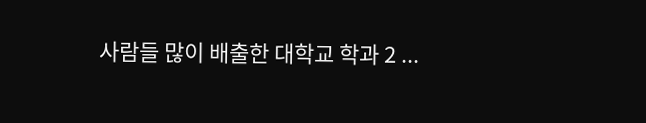사람들 많이 배출한 대학교 학과 2 ...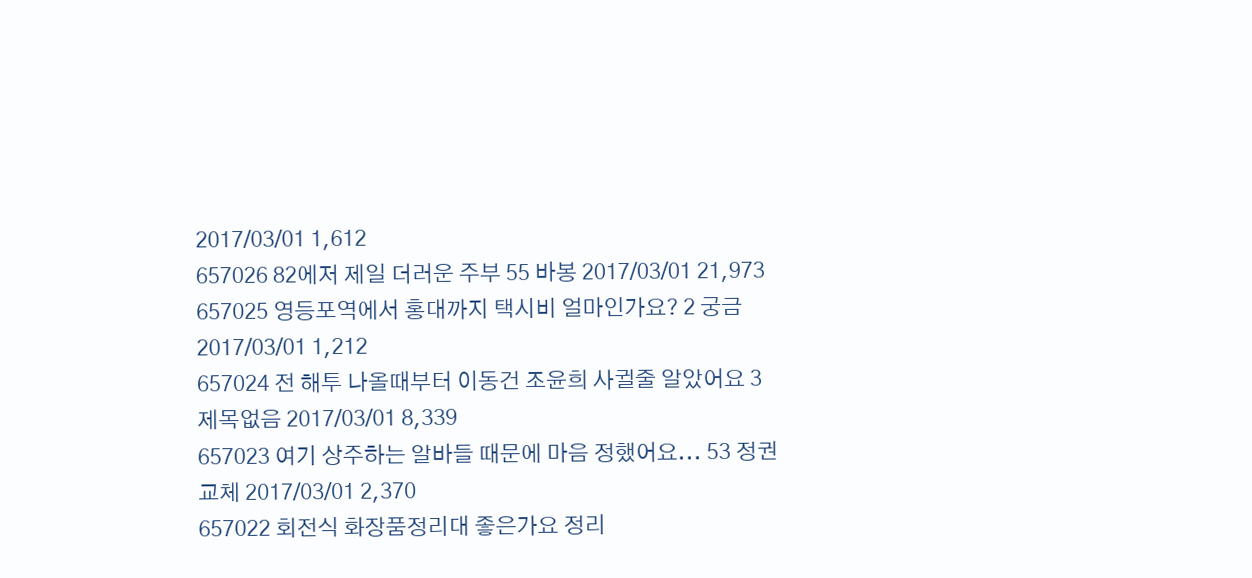2017/03/01 1,612
657026 82에저 제일 더러운 주부 55 바봉 2017/03/01 21,973
657025 영등포역에서 홍대까지 택시비 얼마인가요? 2 궁금 2017/03/01 1,212
657024 전 해투 나올때부터 이동건 조윤희 사귈줄 알았어요 3 제목없음 2017/03/01 8,339
657023 여기 상주하는 알바들 때문에 마음 정했어요... 53 정권교체 2017/03/01 2,370
657022 회전식 화장품정리대 좋은가요 정리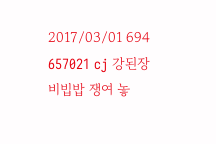2017/03/01 694
657021 cj 강된장 비빕밥 쟁여 놓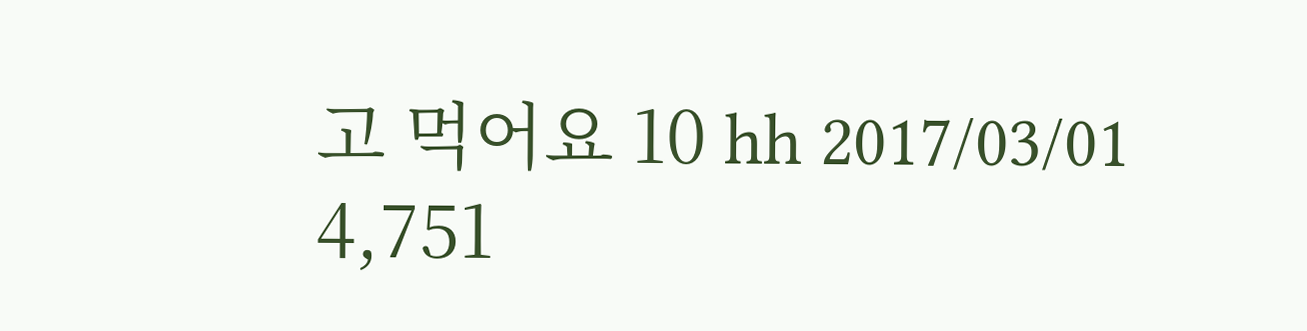고 먹어요 10 hh 2017/03/01 4,751